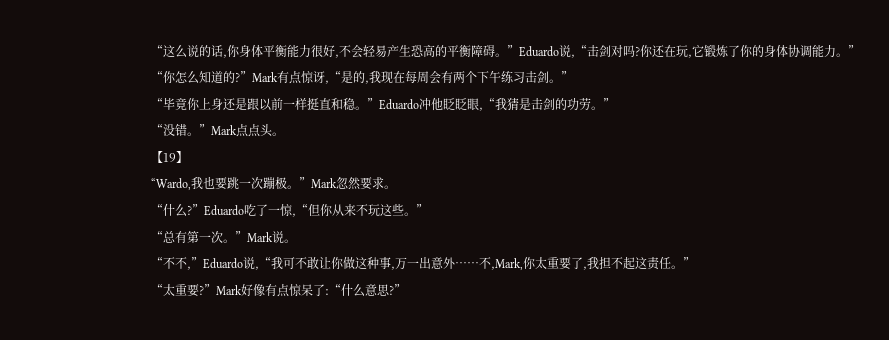“这么说的话,你身体平衡能力很好,不会轻易产生恐高的平衡障碍。”Eduardo说,“击剑对吗?你还在玩,它锻炼了你的身体协调能力。”
“你怎么知道的?”Mark有点惊讶,“是的,我现在每周会有两个下午练习击剑。”
“毕竟你上身还是跟以前一样挺直和稳。”Eduardo冲他眨眨眼,“我猜是击剑的功劳。”
“没错。”Mark点点头。
【19】
“Wardo,我也要跳一次蹦极。”Mark忽然要求。
“什么?”Eduardo吃了一惊,“但你从来不玩这些。”
“总有第一次。”Mark说。
“不不,”Eduardo说,“我可不敢让你做这种事,万一出意外……不,Mark,你太重要了,我担不起这责任。”
“太重要?”Mark好像有点惊呆了:“什么意思?”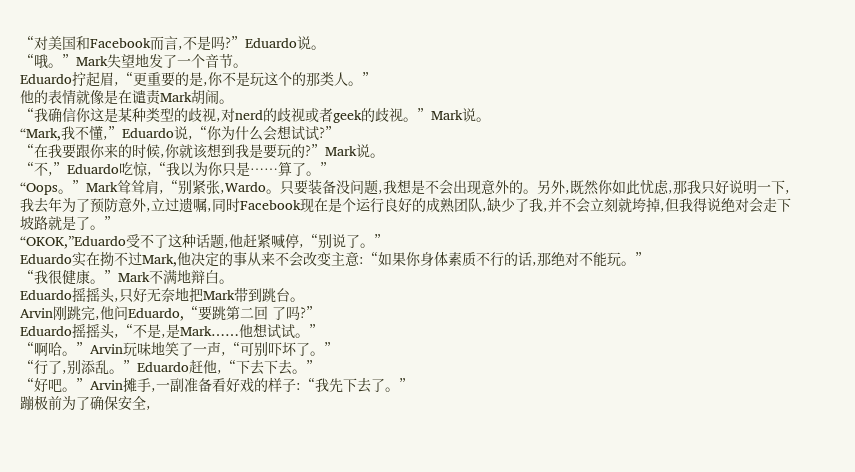“对美国和Facebook而言,不是吗?”Eduardo说。
“哦。”Mark失望地发了一个音节。
Eduardo拧起眉,“更重要的是,你不是玩这个的那类人。”
他的表情就像是在谴责Mark胡闹。
“我确信你这是某种类型的歧视,对nerd的歧视或者geek的歧视。”Mark说。
“Mark,我不懂,”Eduardo说,“你为什么会想试试?”
“在我要跟你来的时候,你就该想到我是要玩的?”Mark说。
“不,”Eduardo吃惊,“我以为你只是……算了。”
“Oops。”Mark耸耸肩,“别紧张,Wardo。只要装备没问题,我想是不会出现意外的。另外,既然你如此忧虑,那我只好说明一下,我去年为了预防意外,立过遗嘱,同时Facebook现在是个运行良好的成熟团队,缺少了我,并不会立刻就垮掉,但我得说绝对会走下坡路就是了。”
“OKOK,”Eduardo受不了这种话题,他赶紧喊停,“别说了。”
Eduardo实在拗不过Mark,他决定的事从来不会改变主意:“如果你身体素质不行的话,那绝对不能玩。”
“我很健康。”Mark不满地辩白。
Eduardo摇摇头,只好无奈地把Mark带到跳台。
Arvin刚跳完,他问Eduardo,“要跳第二回 了吗?”
Eduardo摇摇头,“不是,是Mark……他想试试。”
“啊哈。”Arvin玩味地笑了一声,“可别吓坏了。”
“行了,别添乱。”Eduardo赶他,“下去下去。”
“好吧。”Arvin摊手,一副准备看好戏的样子:“我先下去了。”
蹦极前为了确保安全,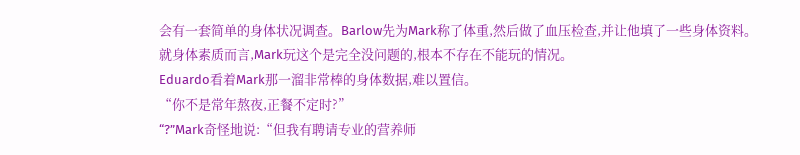会有一套简单的身体状况调查。Barlow先为Mark称了体重,然后做了血压检查,并让他填了一些身体资料。
就身体素质而言,Mark玩这个是完全没问题的,根本不存在不能玩的情况。
Eduardo看着Mark那一溜非常棒的身体数据,难以置信。
“你不是常年熬夜,正餐不定时?”
“?”Mark奇怪地说:“但我有聘请专业的营养师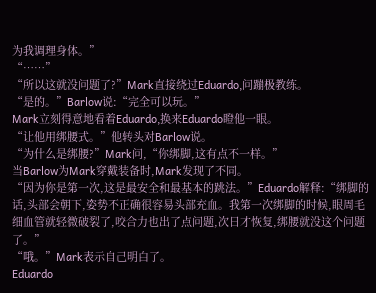为我调理身体。”
“……”
“所以这就没问题了?”Mark直接绕过Eduardo,问蹦极教练。
“是的。”Barlow说:“完全可以玩。”
Mark立刻得意地看着Eduardo,换来Eduardo瞪他一眼。
“让他用绑腰式。”他转头对Barlow说。
“为什么是绑腰?”Mark问,“你绑脚,这有点不一样。”
当Barlow为Mark穿戴装备时,Mark发现了不同。
“因为你是第一次,这是最安全和最基本的跳法。”Eduardo解释:“绑脚的话,头部会朝下,姿势不正确很容易头部充血。我第一次绑脚的时候,眼周毛细血管就轻微破裂了,咬合力也出了点问题,次日才恢复,绑腰就没这个问题了。”
“哦。”Mark表示自己明白了。
Eduardo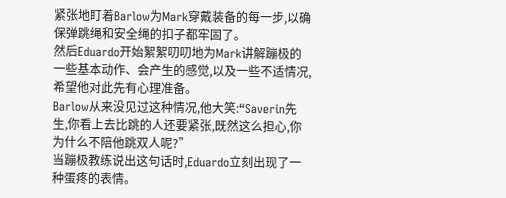紧张地盯着Barlow为Mark穿戴装备的每一步,以确保弹跳绳和安全绳的扣子都牢固了。
然后Eduardo开始絮絮叨叨地为Mark讲解蹦极的一些基本动作、会产生的感觉,以及一些不适情况,希望他对此先有心理准备。
Barlow从来没见过这种情况,他大笑:“Saverin先生,你看上去比跳的人还要紧张,既然这么担心,你为什么不陪他跳双人呢?”
当蹦极教练说出这句话时,Eduardo立刻出现了一种蛋疼的表情。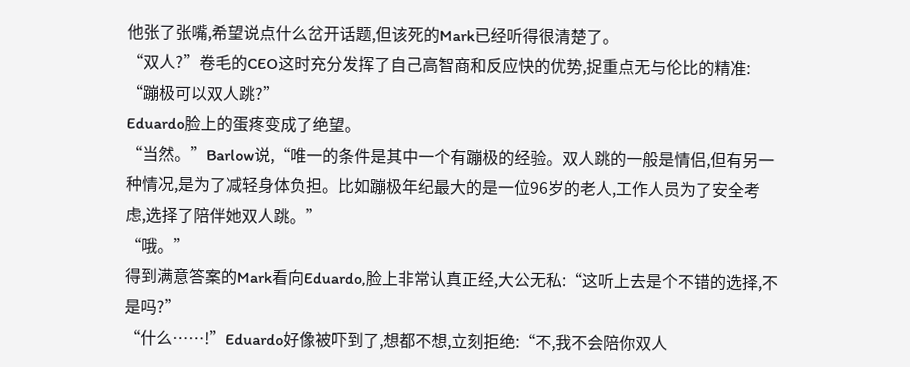他张了张嘴,希望说点什么岔开话题,但该死的Mark已经听得很清楚了。
“双人?”卷毛的CEO这时充分发挥了自己高智商和反应快的优势,捉重点无与伦比的精准:
“蹦极可以双人跳?”
Eduardo脸上的蛋疼变成了绝望。
“当然。”Barlow说,“唯一的条件是其中一个有蹦极的经验。双人跳的一般是情侣,但有另一种情况,是为了减轻身体负担。比如蹦极年纪最大的是一位96岁的老人,工作人员为了安全考虑,选择了陪伴她双人跳。”
“哦。”
得到满意答案的Mark看向Eduardo,脸上非常认真正经,大公无私:“这听上去是个不错的选择,不是吗?”
“什么……!”Eduardo好像被吓到了,想都不想,立刻拒绝:“不,我不会陪你双人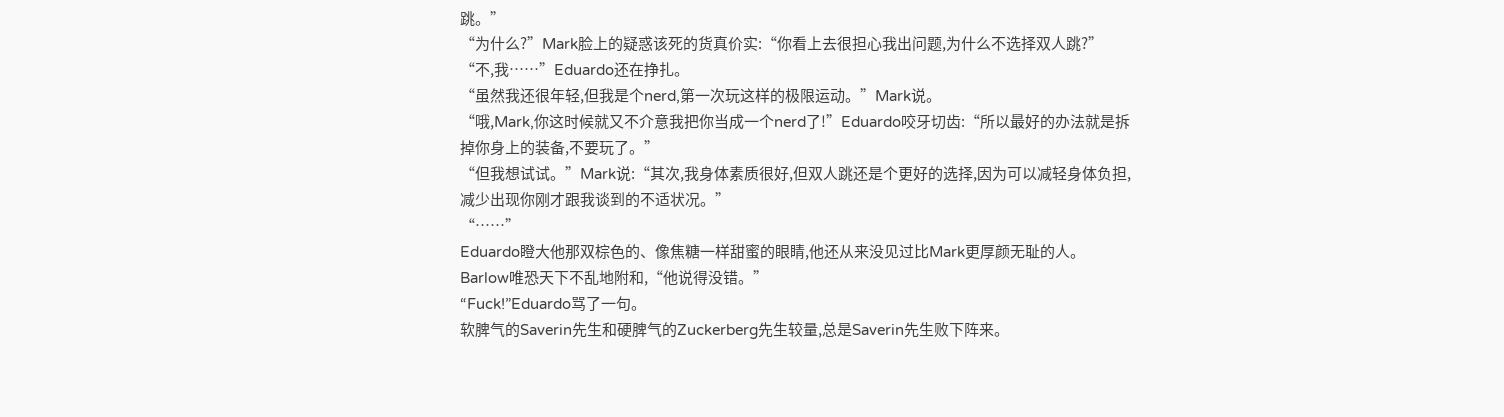跳。”
“为什么?”Mark脸上的疑惑该死的货真价实:“你看上去很担心我出问题,为什么不选择双人跳?”
“不,我……”Eduardo还在挣扎。
“虽然我还很年轻,但我是个nerd,第一次玩这样的极限运动。”Mark说。
“哦,Mark,你这时候就又不介意我把你当成一个nerd了!”Eduardo咬牙切齿:“所以最好的办法就是拆掉你身上的装备,不要玩了。”
“但我想试试。”Mark说:“其次,我身体素质很好,但双人跳还是个更好的选择,因为可以减轻身体负担,减少出现你刚才跟我谈到的不适状况。”
“……”
Eduardo瞪大他那双棕色的、像焦糖一样甜蜜的眼睛,他还从来没见过比Mark更厚颜无耻的人。
Barlow唯恐天下不乱地附和,“他说得没错。”
“Fuck!”Eduardo骂了一句。
软脾气的Saverin先生和硬脾气的Zuckerberg先生较量,总是Saverin先生败下阵来。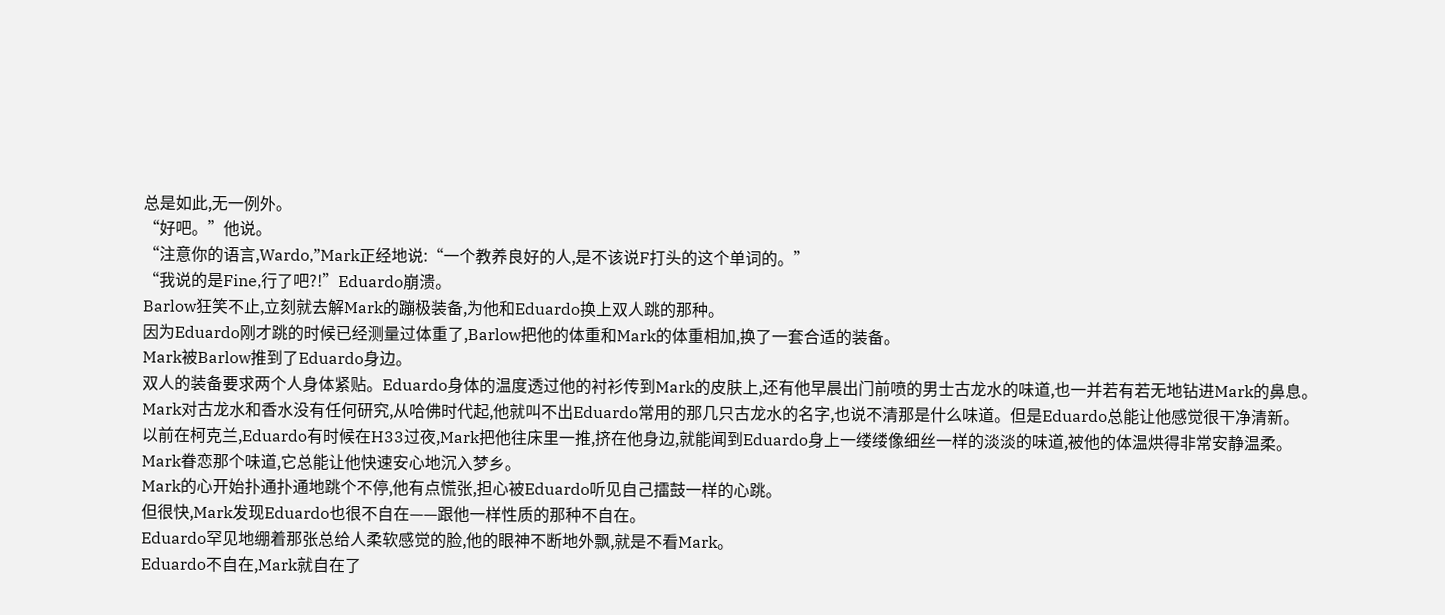总是如此,无一例外。
“好吧。”他说。
“注意你的语言,Wardo,”Mark正经地说:“一个教养良好的人,是不该说F打头的这个单词的。”
“我说的是Fine,行了吧?!”Eduardo崩溃。
Barlow狂笑不止,立刻就去解Mark的蹦极装备,为他和Eduardo换上双人跳的那种。
因为Eduardo刚才跳的时候已经测量过体重了,Barlow把他的体重和Mark的体重相加,换了一套合适的装备。
Mark被Barlow推到了Eduardo身边。
双人的装备要求两个人身体紧贴。Eduardo身体的温度透过他的衬衫传到Mark的皮肤上,还有他早晨出门前喷的男士古龙水的味道,也一并若有若无地钻进Mark的鼻息。
Mark对古龙水和香水没有任何研究,从哈佛时代起,他就叫不出Eduardo常用的那几只古龙水的名字,也说不清那是什么味道。但是Eduardo总能让他感觉很干净清新。
以前在柯克兰,Eduardo有时候在H33过夜,Mark把他往床里一推,挤在他身边,就能闻到Eduardo身上一缕缕像细丝一样的淡淡的味道,被他的体温烘得非常安静温柔。
Mark眷恋那个味道,它总能让他快速安心地沉入梦乡。
Mark的心开始扑通扑通地跳个不停,他有点慌张,担心被Eduardo听见自己擂鼓一样的心跳。
但很快,Mark发现Eduardo也很不自在——跟他一样性质的那种不自在。
Eduardo罕见地绷着那张总给人柔软感觉的脸,他的眼神不断地外飘,就是不看Mark。
Eduardo不自在,Mark就自在了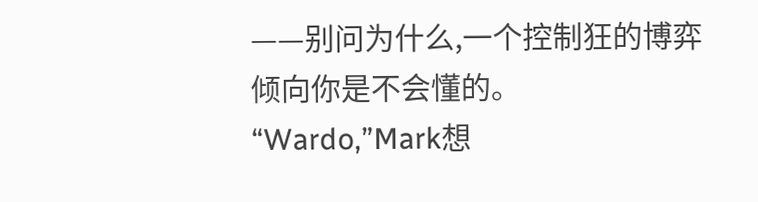——别问为什么,一个控制狂的博弈倾向你是不会懂的。
“Wardo,”Mark想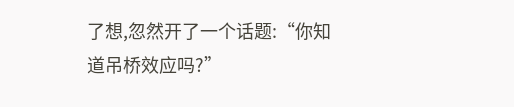了想,忽然开了一个话题:“你知道吊桥效应吗?”